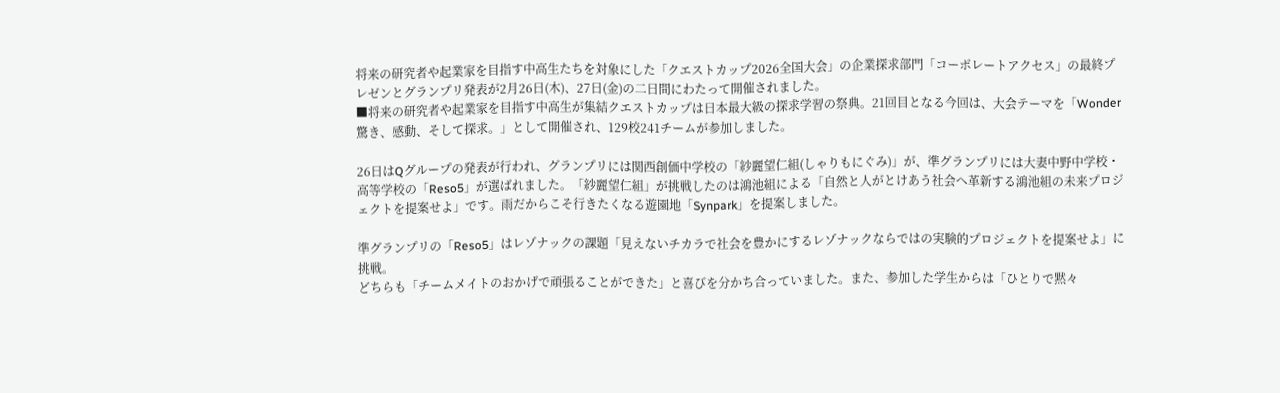将来の研究者や起業家を目指す中高生たちを対象にした「クエストカップ2026全国大会」の企業探求部門「コーポレートアクセス」の最終プレゼンとグランプリ発表が2月26日(木)、27日(金)の二日間にわたって開催されました。
■将来の研究者や起業家を目指す中高生が集結クエストカップは日本最大級の探求学習の祭典。21回目となる今回は、大会テーマを「Wonder 驚き、感動、そして探求。」として開催され、129校241チームが参加しました。

26日はQグループの発表が行われ、グランプリには関西創価中学校の「紗麗望仁組(しゃりもにぐみ)」が、準グランプリには大妻中野中学校・高等学校の「Reso5」が選ばれました。「紗麗望仁組」が挑戦したのは鴻池組による「自然と人がとけあう社会へ革新する鴻池組の未来プロジェクトを提案せよ」です。雨だからこそ行きたくなる遊園地「Synpark」を提案しました。

準グランプリの「Reso5」はレゾナックの課題「見えないチカラで社会を豊かにするレゾナックならではの実験的プロジェクトを提案せよ」に挑戦。
どちらも「チームメイトのおかげで頑張ることができた」と喜びを分かち合っていました。また、参加した学生からは「ひとりで黙々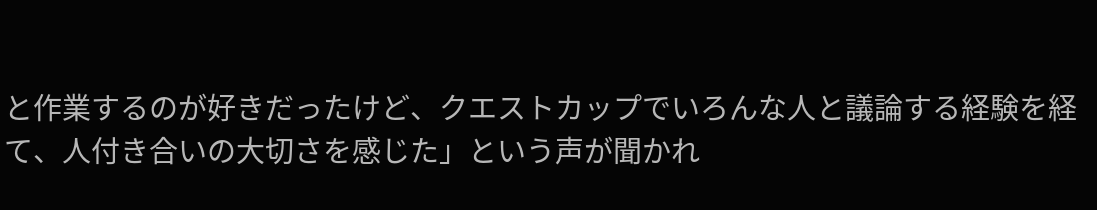と作業するのが好きだったけど、クエストカップでいろんな人と議論する経験を経て、人付き合いの大切さを感じた」という声が聞かれ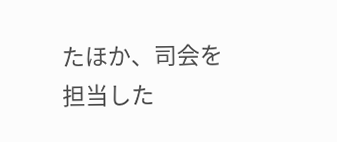たほか、司会を担当した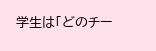学生は「どのチー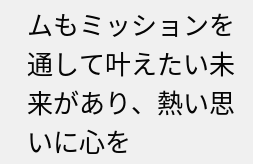ムもミッションを通して叶えたい未来があり、熱い思いに心を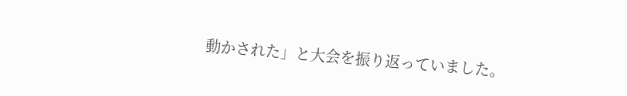動かされた」と大会を振り返っていました。